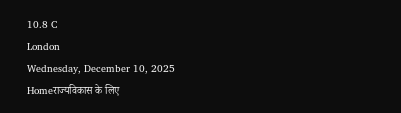10.8 C
London
Wednesday, December 10, 2025
Homeराज्यविकास के लिए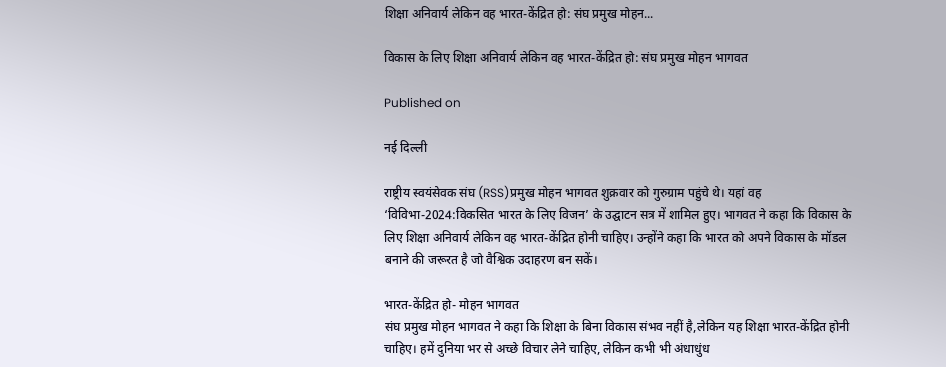शिक्षा अनिवार्य लेकिन वह भारत-केंद्रित हो: संघ प्रमुख मोहन...

विकास के लिए शिक्षा अनिवार्य लेकिन वह भारत-केंद्रित हो: संघ प्रमुख मोहन भागवत

Published on

नई दिल्ली

राष्ट्रीय स्वयंसेवक संघ (RSS)प्रमुख मोहन भागवत शुक्रवार को गुरुग्राम पहुंचे थे। यहां वह ‘विविभा-2024:विकसित भारत के लिए विजन’ के उद्घाटन सत्र में शामिल हुए। भागवत ने कहा कि विकास के लिए शिक्षा अनिवार्य लेकिन वह भारत-केंद्रित होनी चाहिए। उन्होंने कहा कि भारत को अपने विकास के मॉडल बनाने की जरूरत है जो वैश्विक उदाहरण बन सकें।

भारत-केंद्रित हो- मोहन भागवत
संघ प्रमुख मोहन भागवत ने कहा कि शिक्षा के बिना विकास संभव नहीं है,लेकिन यह शिक्षा भारत-केंद्रित होनी चाहिए। हमें दुनिया भर से अच्छे विचार लेने चाहिए, लेकिन कभी भी अंधाधुंध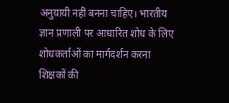अनुयायी नहीं बनना चाहिए। भारतीय ज्ञान प्रणाली पर आधारित शोध के लिए शोधकर्ताओं का मार्गदर्शन करना शिक्षकों की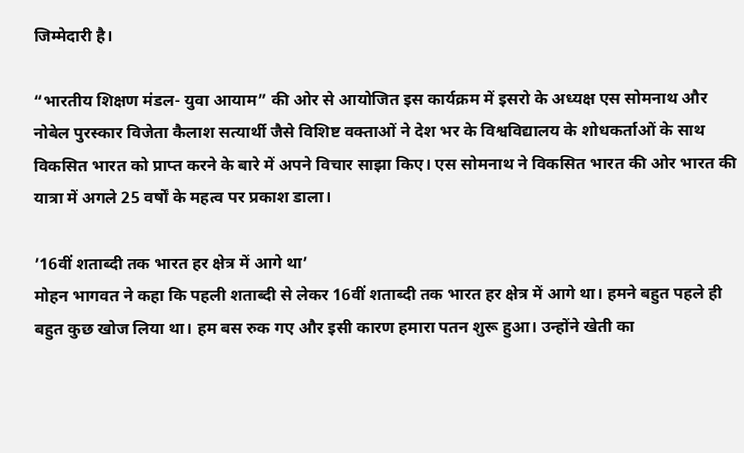जिम्मेदारी है।

“भारतीय शिक्षण मंडल- युवा आयाम” की ओर से आयोजित इस कार्यक्रम में इसरो के अध्यक्ष एस सोमनाथ और नोबेल पुरस्कार विजेता कैलाश सत्यार्थी जैसे विशिष्ट वक्ताओं ने देश भर के विश्वविद्यालय के शोधकर्ताओं के साथ विकसित भारत को प्राप्त करने के बारे में अपने विचार साझा किए। एस सोमनाथ ने विकसित भारत की ओर भारत की यात्रा में अगले 25 वर्षों के महत्व पर प्रकाश डाला।

’16वीं शताब्दी तक भारत हर क्षेत्र में आगे था’
मोहन भागवत ने कहा कि पहली शताब्दी से लेकर 16वीं शताब्दी तक भारत हर क्षेत्र में आगे था। हमने बहुत पहले ही बहुत कुछ खोज लिया था। हम बस रुक गए और इसी कारण हमारा पतन शुरू हुआ। उन्होंने खेती का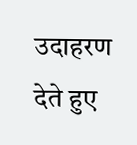उदाहरण देते हुए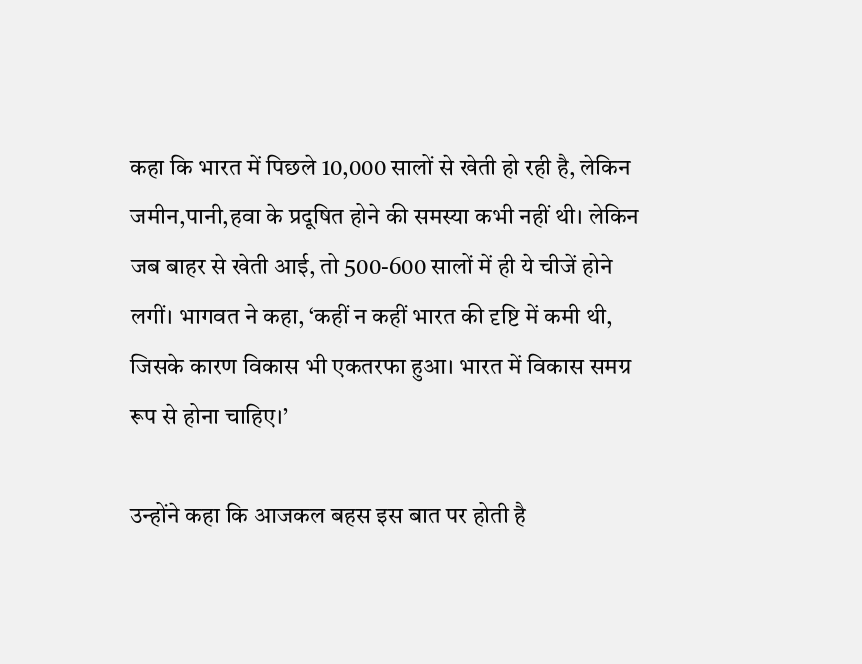कहा कि भारत में पिछले 10,000 सालों से खेती हो रही है, लेकिन जमीन,पानी,हवा के प्रदूषित होने की समस्या कभी नहीं थी। लेकिन जब बाहर से खेती आई, तो 500-600 सालों में ही ये चीजें होने लगीं। भागवत ने कहा, ‘कहीं न कहीं भारत की दृष्टि में कमी थी, जिसके कारण विकास भी एकतरफा हुआ। भारत में विकास समग्र रूप से होना चाहिए।’

उन्होंने कहा कि आजकल बहस इस बात पर होती है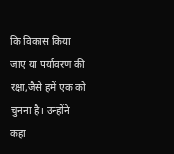कि विकास किया जाए या पर्यावरण की रक्षा,जैसे हमें एक को चुनना है। उन्होंने कहा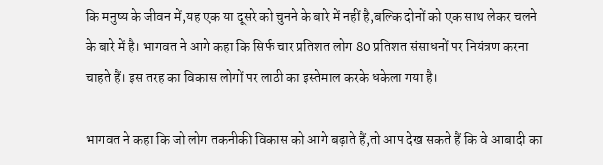कि मनुष्य के जीवन में,यह एक या दूसरे को चुनने के बारे में नहीं है,बल्कि दोनों को एक साथ लेकर चलने के बारे में है। भागवत ने आगे कहा कि सिर्फ चार प्रतिशत लोग 80 प्रतिशत संसाधनों पर नियंत्रण करना चाहते हैं। इस तरह का विकास लोगों पर लाठी का इस्तेमाल करके धकेला गया है।

भागवत ने कहा कि जो लोग तकनीकी विकास को आगे बढ़ाते हैं,तो आप देख सकते हैं कि वे आबादी का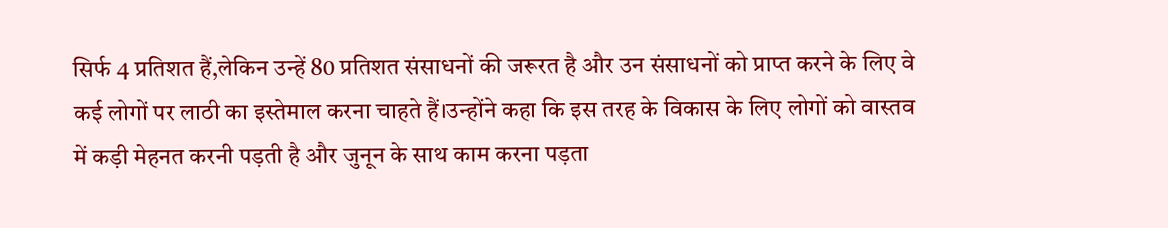सिर्फ 4 प्रतिशत हैं,लेकिन उन्हें 80 प्रतिशत संसाधनों की जरूरत है और उन संसाधनों को प्राप्त करने के लिए वे कई लोगों पर लाठी का इस्तेमाल करना चाहते हैं।उन्होंने कहा कि इस तरह के विकास के लिए लोगों को वास्तव में कड़ी मेहनत करनी पड़ती है और जुनून के साथ काम करना पड़ता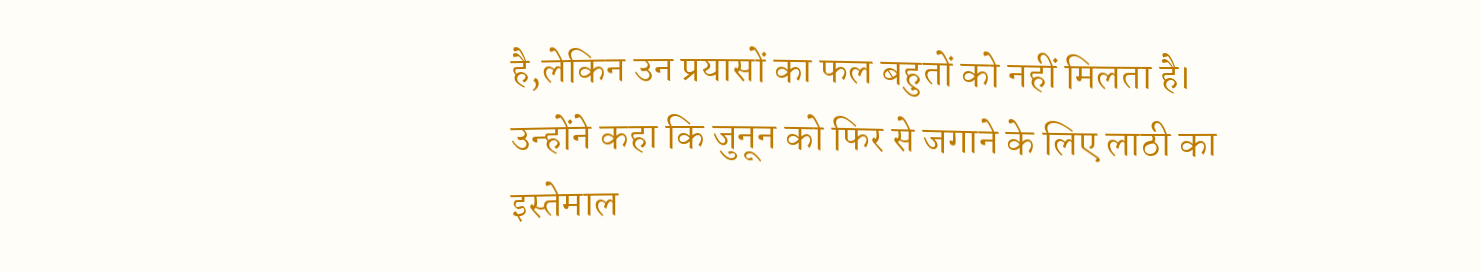है,लेकिन उन प्रयासों का फल बहुतों को नहीं मिलता है। उन्होंने कहा कि जुनून को फिर से जगाने के लिए लाठी का इस्तेमाल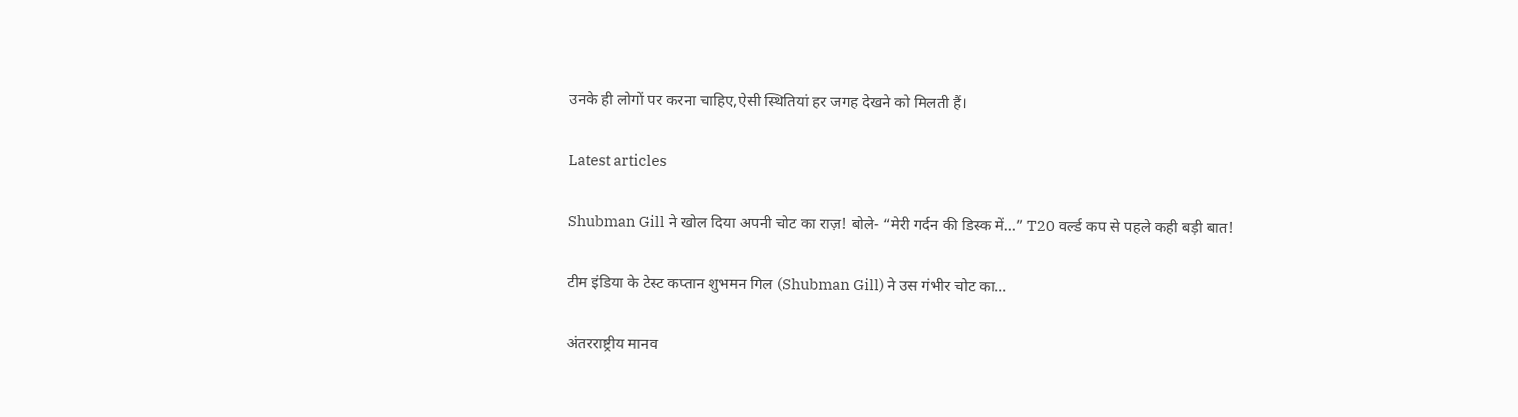उनके ही लोगों पर करना चाहिए,ऐसी स्थितियां हर जगह देखने को मिलती हैं।

Latest articles

Shubman Gill ने खोल दिया अपनी चोट का राज़! बोले- “मेरी गर्दन की डिस्क में…” T20 वर्ल्ड कप से पहले कही बड़ी बात!

टीम इंडिया के टेस्ट कप्तान शुभमन गिल (Shubman Gill) ने उस गंभीर चोट का...

अंतरराष्ट्रीय मानव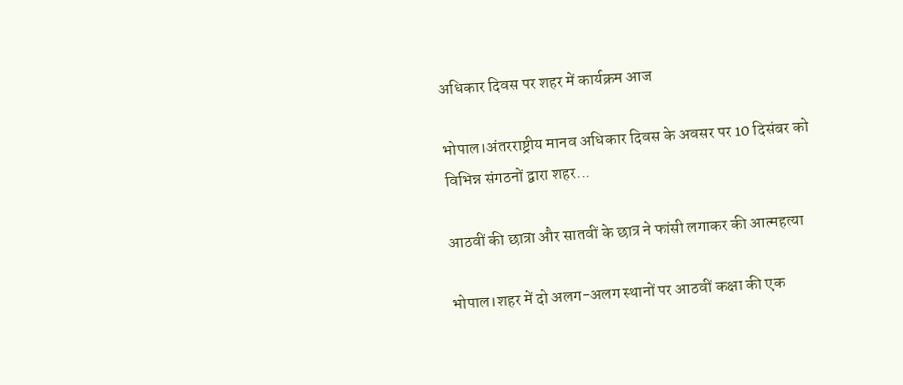अधिकार दिवस पर शहर में कार्यक्रम आज

भोपाल।अंतरराष्ट्रीय मानव अधिकार दिवस के अवसर पर 10 दिसंबर को विभिन्न संगठनों द्वारा शहर...

आठवीं की छात्रा और सातवीं के छात्र ने फांसी लगाकर की आत्महत्या

भोपाल।शहर में दो अलग-अलग स्थानों पर आठवीं कक्षा की एक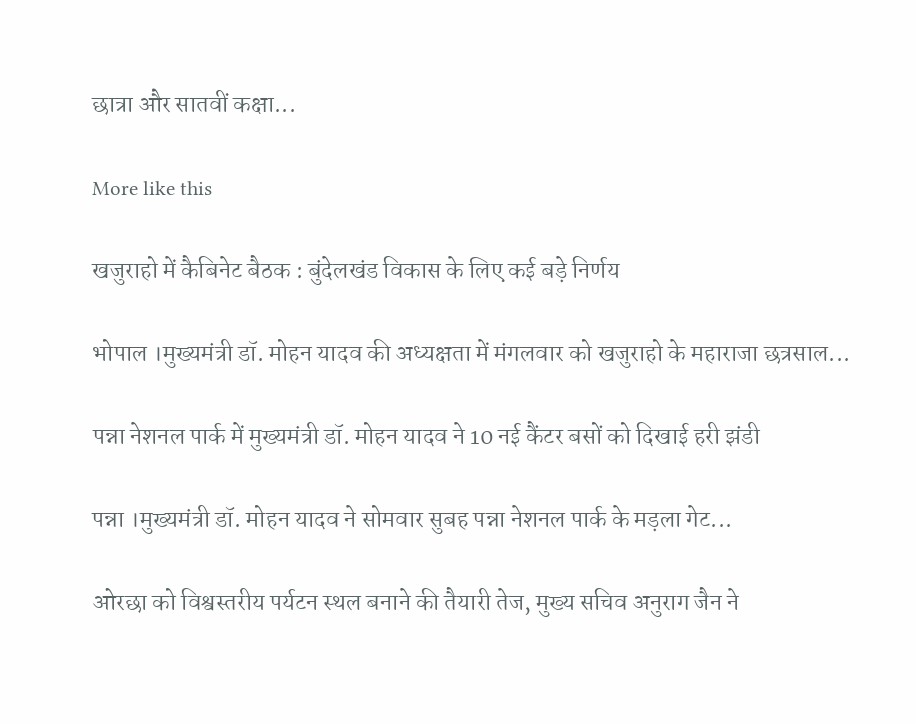छात्रा और सातवीं कक्षा...

More like this

खजुराहो में कैबिनेट बैठक : बुंदेलखंड विकास के लिए कई बड़े निर्णय

भोपाल ।मुख्यमंत्री डॉ. मोहन यादव की अध्यक्षता में मंगलवार को खजुराहो के महाराजा छत्रसाल...

पन्ना नेशनल पार्क में मुख्यमंत्री डॉ. मोहन यादव ने 10 नई कैंटर बसों को दिखाई हरी झंडी

पन्ना ।मुख्यमंत्री डॉ. मोहन यादव ने सोमवार सुबह पन्ना नेशनल पार्क के मड़ला गेट...

ओरछा को विश्वस्तरीय पर्यटन स्थल बनाने की तैयारी तेज, मुख्य सचिव अनुराग जैन ने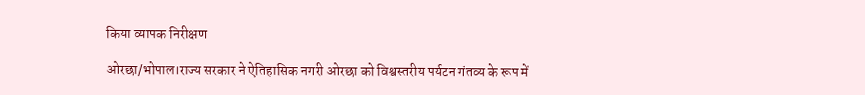किया व्यापक निरीक्षण

ओरछा/भोपाल।राज्य सरकार ने ऐतिहासिक नगरी ओरछा को विश्वस्तरीय पर्यटन गंतव्य के रूप में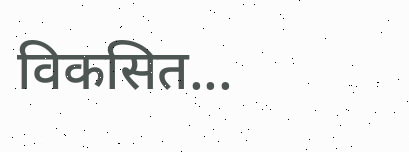विकसित...